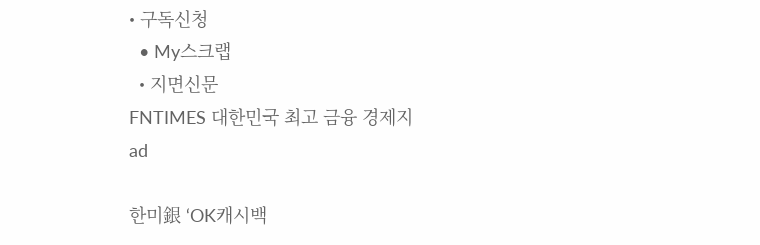• 구독신청
  • My스크랩
  • 지면신문
FNTIMES 대한민국 최고 금융 경제지
ad

한미銀 ‘OK캐시백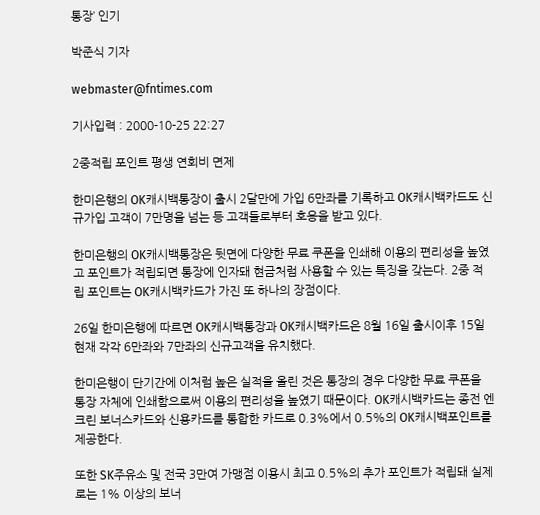통장’ 인기

박준식 기자

webmaster@fntimes.com

기사입력 : 2000-10-25 22:27

2중적립 포인트 평생 연회비 면제

한미은행의 OK캐시백통장이 출시 2달만에 가입 6만좌를 기록하고 OK캐시백카드도 신규가입 고객이 7만명을 넘는 등 고객들로부터 호응을 받고 있다.

한미은행의 OK캐시백통장은 뒷면에 다양한 무료 쿠폰을 인쇄해 이용의 편리성을 높였고 포인트가 적립되면 통장에 인자돼 현금처럼 사용할 수 있는 특징을 갖는다. 2중 적립 포인트는 OK캐시백카드가 가진 또 하나의 장점이다.

26일 한미은행에 따르면 OK캐시백통장과 OK캐시백카드은 8월 16일 출시이후 15일 현재 각각 6만좌와 7만좌의 신규고객을 유치했다.

한미은행이 단기간에 이처럼 높은 실적을 올린 것은 통장의 경우 다양한 무료 쿠폰을 통장 자체에 인쇄함으로써 이용의 편리성을 높였기 때문이다. OK캐시백카드는 종전 엔크린 보너스카드와 신용카드를 통합한 카드로 0.3%에서 0.5%의 OK캐시백포인트를 제공한다.

또한 SK주유소 및 전국 3만여 가맹점 이용시 최고 0.5%의 추가 포인트가 적립돼 실제로는 1% 이상의 보너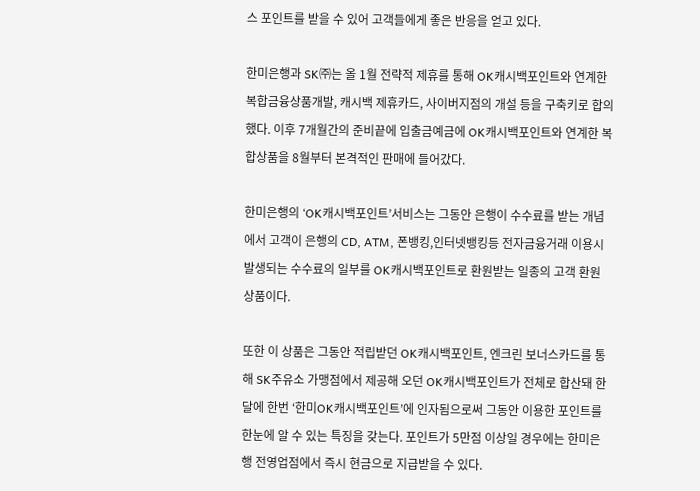스 포인트를 받을 수 있어 고객들에게 좋은 반응을 얻고 있다.

한미은행과 SK㈜는 올 1월 전략적 제휴를 통해 OK캐시백포인트와 연계한 복합금융상품개발, 캐시백 제휴카드, 사이버지점의 개설 등을 구축키로 합의했다. 이후 7개월간의 준비끝에 입출금예금에 OK캐시백포인트와 연계한 복합상품을 8월부터 본격적인 판매에 들어갔다.

한미은행의 ‘OK캐시백포인트’서비스는 그동안 은행이 수수료를 받는 개념에서 고객이 은행의 CD, ATM, 폰뱅킹,인터넷뱅킹등 전자금융거래 이용시 발생되는 수수료의 일부를 OK캐시백포인트로 환원받는 일종의 고객 환원 상품이다.

또한 이 상품은 그동안 적립받던 OK캐시백포인트, 엔크린 보너스카드를 통해 SK주유소 가맹점에서 제공해 오던 OK캐시백포인트가 전체로 합산돼 한달에 한번 ‘한미OK캐시백포인트’에 인자됨으로써 그동안 이용한 포인트를 한눈에 알 수 있는 특징을 갖는다. 포인트가 5만점 이상일 경우에는 한미은행 전영업점에서 즉시 현금으로 지급받을 수 있다.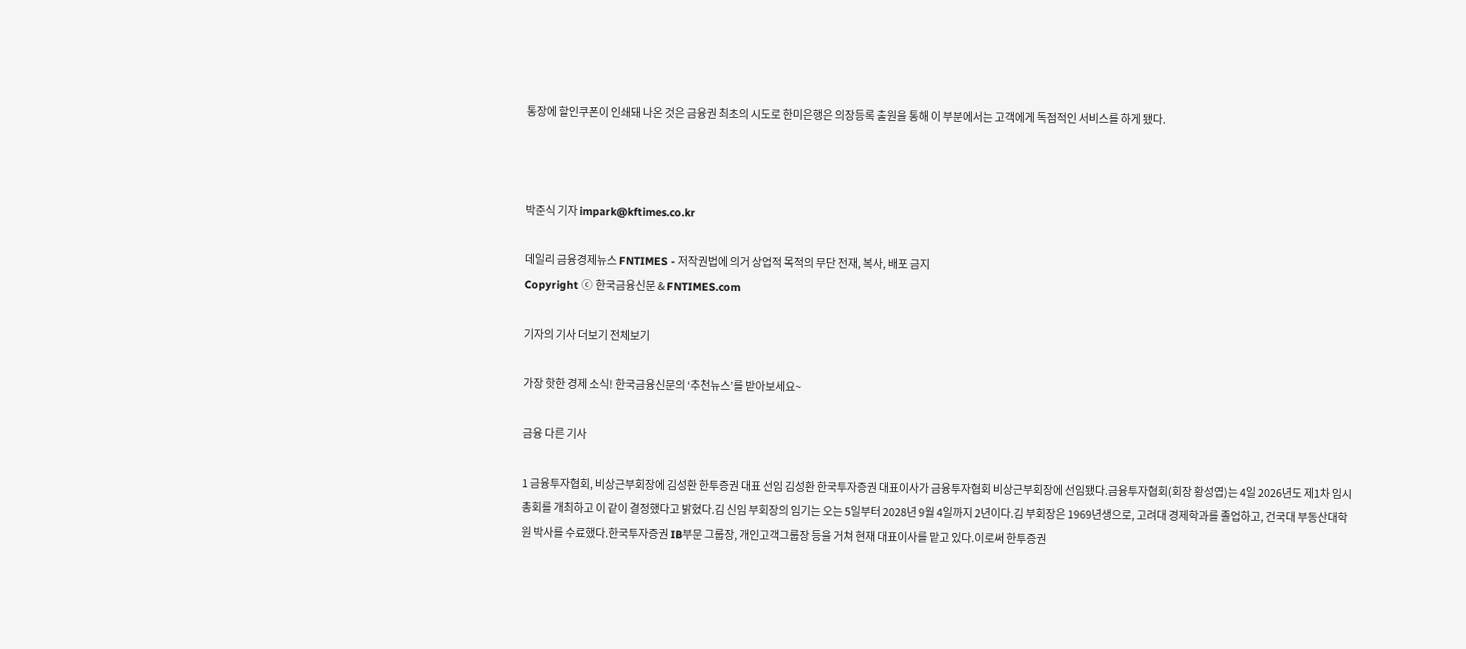통장에 할인쿠폰이 인쇄돼 나온 것은 금융권 최초의 시도로 한미은행은 의장등록 출원을 통해 이 부분에서는 고객에게 독점적인 서비스를 하게 됐다.



박준식 기자 impark@kftimes.co.kr

데일리 금융경제뉴스 FNTIMES - 저작권법에 의거 상업적 목적의 무단 전재, 복사, 배포 금지
Copyright ⓒ 한국금융신문 & FNTIMES.com

기자의 기사 더보기 전체보기

가장 핫한 경제 소식! 한국금융신문의 ‘추천뉴스’를 받아보세요~

금융 다른 기사

1 금융투자협회, 비상근부회장에 김성환 한투증권 대표 선임 김성환 한국투자증권 대표이사가 금융투자협회 비상근부회장에 선임됐다.금융투자협회(회장 황성엽)는 4일 2026년도 제1차 임시총회를 개최하고 이 같이 결정했다고 밝혔다.김 신임 부회장의 임기는 오는 5일부터 2028년 9월 4일까지 2년이다.김 부회장은 1969년생으로, 고려대 경제학과를 졸업하고, 건국대 부동산대학원 박사를 수료했다.한국투자증권 IB부문 그룹장, 개인고객그룹장 등을 거쳐 현재 대표이사를 맡고 있다.이로써 한투증권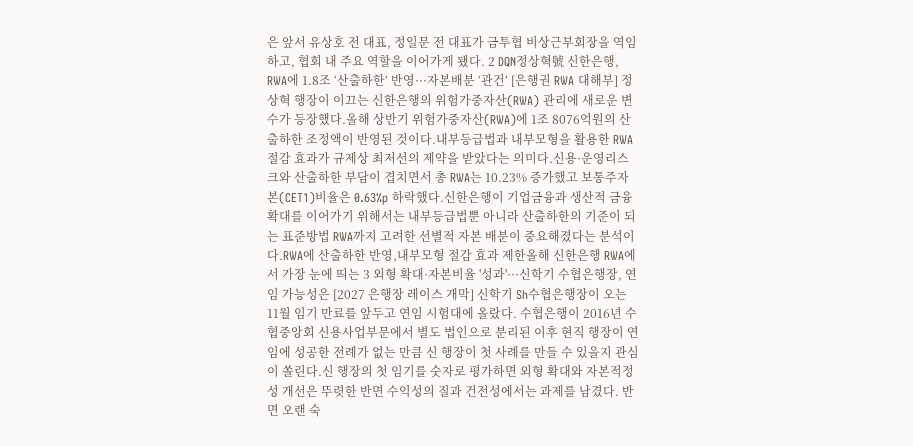은 앞서 유상호 전 대표, 정일문 전 대표가 금투협 비상근부회장을 역임하고, 협회 내 주요 역할을 이어가게 됐다. 2 DQN정상혁號 신한은행, RWA에 1.8조 ‘산출하한’ 반영···자본배분 ‘관건’ [은행권 RWA 대해부] 정상혁 행장이 이끄는 신한은행의 위험가중자산(RWA) 관리에 새로운 변수가 등장했다.올해 상반기 위험가중자산(RWA)에 1조 8076억원의 산출하한 조정액이 반영된 것이다.내부등급법과 내부모형을 활용한 RWA 절감 효과가 규제상 최저선의 제약을 받았다는 의미다.신용·운영리스크와 산출하한 부담이 겹치면서 총 RWA는 10.23% 증가했고 보통주자본(CET1)비율은 0.63%p 하락했다.신한은행이 기업금융과 생산적 금융 확대를 이어가기 위해서는 내부등급법뿐 아니라 산출하한의 기준이 되는 표준방법 RWA까지 고려한 선별적 자본 배분이 중요해졌다는 분석이다.RWA에 산출하한 반영,내부모형 절감 효과 제한올해 신한은행 RWA에서 가장 눈에 띄는 3 외형 확대·자본비율 '성과'···신학기 수협은행장, 연임 가능성은 [2027 은행장 레이스 개막] 신학기 Sh수협은행장이 오는 11월 임기 만료를 앞두고 연임 시험대에 올랐다. 수협은행이 2016년 수협중앙회 신용사업부문에서 별도 법인으로 분리된 이후 현직 행장이 연임에 성공한 전례가 없는 만큼 신 행장이 첫 사례를 만들 수 있을지 관심이 쏠린다.신 행장의 첫 임기를 숫자로 평가하면 외형 확대와 자본적정성 개선은 뚜렷한 반면 수익성의 질과 건전성에서는 과제를 남겼다. 반면 오랜 숙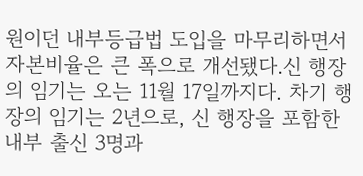원이던 내부등급법 도입을 마무리하면서 자본비율은 큰 폭으로 개선됐다.신 행장의 임기는 오는 11월 17일까지다. 차기 행장의 임기는 2년으로, 신 행장을 포함한 내부 출신 3명과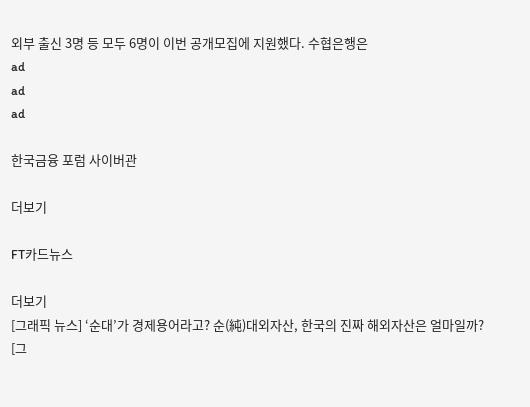외부 출신 3명 등 모두 6명이 이번 공개모집에 지원했다. 수협은행은
ad
ad
ad

한국금융 포럼 사이버관

더보기

FT카드뉴스

더보기
[그래픽 뉴스] ‘순대’가 경제용어라고? 순(純)대외자산, 한국의 진짜 해외자산은 얼마일까?
[그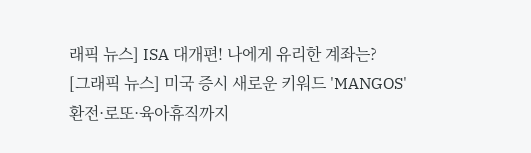래픽 뉴스] ISA 대개편! 나에게 유리한 계좌는?
[그래픽 뉴스] 미국 증시 새로운 키워드 'MANGOS'
환전·로또·육아휴직까지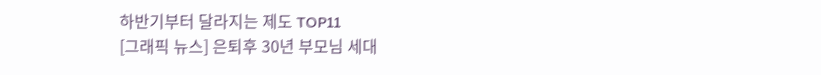하반기부터 달라지는 제도 TOP11
[그래픽 뉴스] 은퇴후 30년 부모님 세대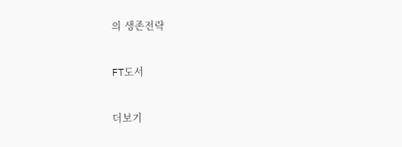의 생존전략

FT도서

더보기